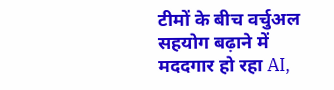टीमों के बीच वर्चुअल सहयोग बढ़ाने में मददगार हो रहा AI,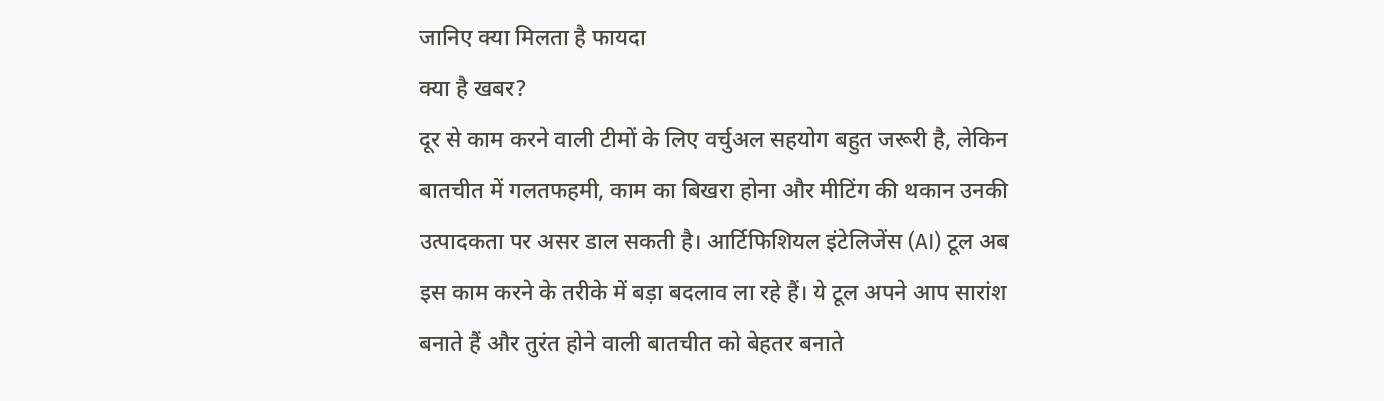जानिए क्या मिलता है फायदा
क्या है खबर?
दूर से काम करने वाली टीमों के लिए वर्चुअल सहयोग बहुत जरूरी है, लेकिन बातचीत में गलतफहमी, काम का बिखरा होना और मीटिंग की थकान उनकी उत्पादकता पर असर डाल सकती है। आर्टिफिशियल इंटेलिजेंस (AI) टूल अब इस काम करने के तरीके में बड़ा बदलाव ला रहे हैं। ये टूल अपने आप सारांश बनाते हैं और तुरंत होने वाली बातचीत को बेहतर बनाते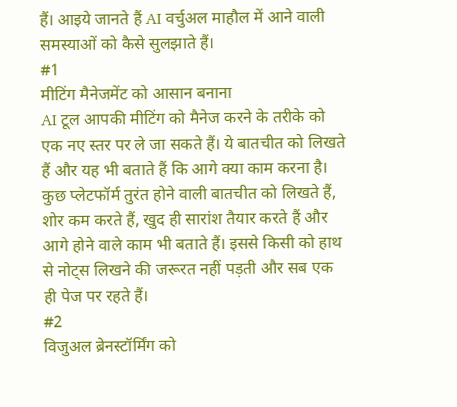हैं। आइये जानते हैं AI वर्चुअल माहौल में आने वाली समस्याओं को कैसे सुलझाते हैं।
#1
मीटिंग मैनेजमेंट को आसान बनाना
AI टूल आपकी मीटिंग को मैनेज करने के तरीके को एक नए स्तर पर ले जा सकते हैं। ये बातचीत को लिखते हैं और यह भी बताते हैं कि आगे क्या काम करना है। कुछ प्लेटफॉर्म तुरंत होने वाली बातचीत को लिखते हैं, शोर कम करते हैं, खुद ही सारांश तैयार करते हैं और आगे होने वाले काम भी बताते हैं। इससे किसी को हाथ से नोट्स लिखने की जरूरत नहीं पड़ती और सब एक ही पेज पर रहते हैं।
#2
विजुअल ब्रेनस्टॉर्मिंग को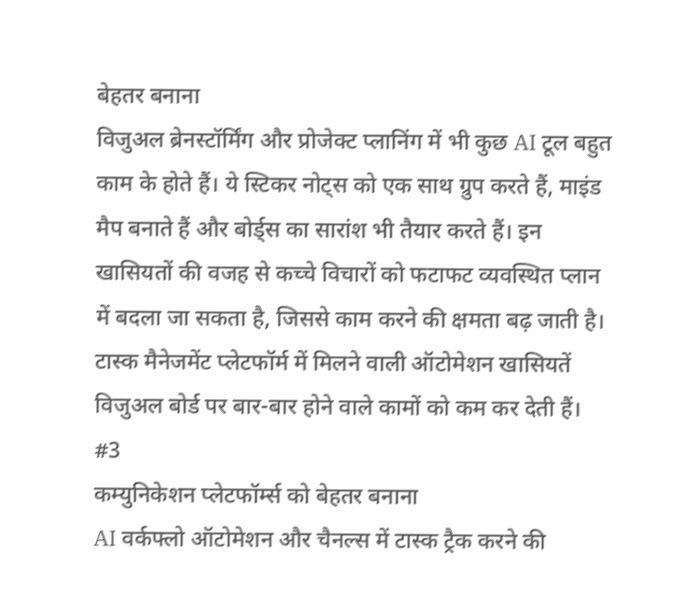बेहतर बनाना
विजुअल ब्रेनस्टॉर्मिंग और प्रोजेक्ट प्लानिंग में भी कुछ AI टूल बहुत काम के होते हैं। ये स्टिकर नोट्स को एक साथ ग्रुप करते हैं, माइंड मैप बनाते हैं और बोर्ड्स का सारांश भी तैयार करते हैं। इन खासियतों की वजह से कच्चे विचारों को फटाफट व्यवस्थित प्लान में बदला जा सकता है, जिससे काम करने की क्षमता बढ़ जाती है। टास्क मैनेजमेंट प्लेटफॉर्म में मिलने वाली ऑटोमेशन खासियतें विजुअल बोर्ड पर बार-बार होने वाले कामों को कम कर देती हैं।
#3
कम्युनिकेशन प्लेटफॉर्म्स को बेहतर बनाना
AI वर्कफ्लो ऑटोमेशन और चैनल्स में टास्क ट्रैक करने की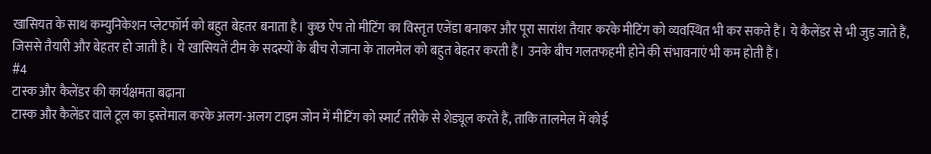खासियत के साथ कम्युनिकेशन प्लेटफॉर्म को बहुत बेहतर बनाता है। कुछ ऐप तो मीटिंग का विस्तृत एजेंडा बनाकर और पूरा सारांश तैयार करके मीटिंग को व्यवस्थित भी कर सकते हैं। ये कैलेंडर से भी जुड़ जाते हैं, जिससे तैयारी और बेहतर हो जाती है। ये खासियतें टीम के सदस्यों के बीच रोजाना के तालमेल को बहुत बेहतर करती हैं। उनके बीच गलतफहमी होने की संभावनाएं भी कम होती हैं।
#4
टास्क और कैलेंडर की कार्यक्षमता बढ़ाना
टास्क और कैलेंडर वाले टूल का इस्तेमाल करके अलग-अलग टाइम जोन में मीटिंग को स्मार्ट तरीके से शेड्यूल करते हैं, ताकि तालमेल में कोई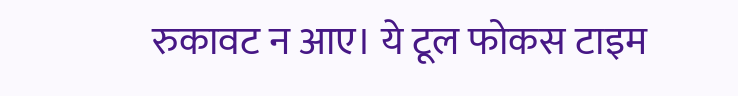रुकावट न आए। ये टूल फोकस टाइम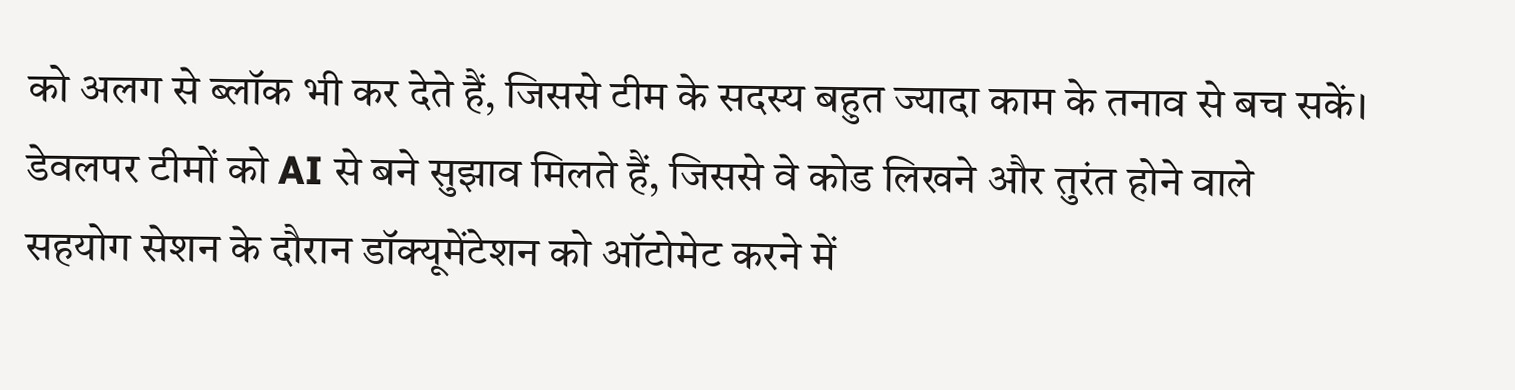को अलग से ब्लॉक भी कर देते हैं, जिससे टीम के सदस्य बहुत ज्यादा काम के तनाव से बच सकें। डेवलपर टीमों को AI से बने सुझाव मिलते हैं, जिससे वे कोड लिखने और तुरंत होने वाले सहयोग सेशन के दौरान डॉक्यूमेंटेशन को ऑटोमेट करने में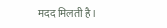मदद मिलती है।